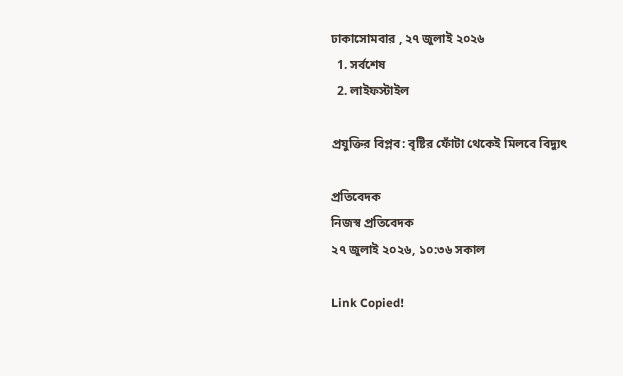ঢাকাসোমবার , ২৭ জুলাই ২০২৬
  1. সর্বশেষ
  2. লাইফস্টাইল

প্রযুক্তির বিপ্লব: বৃষ্টির ফোঁটা থেকেই মিলবে বিদ্যুৎ

প্রতিবেদক
নিজস্ব প্রতিবেদক
২৭ জুলাই ২০২৬, ১০:৩৬ সকাল

Link Copied!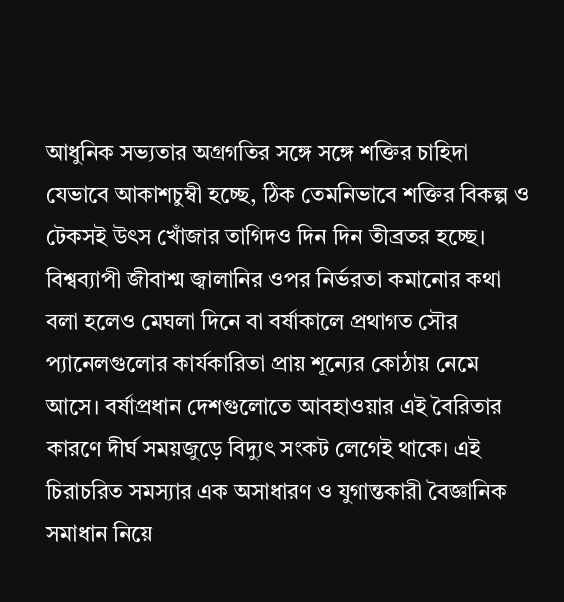আধুনিক সভ্যতার অগ্রগতির সঙ্গে সঙ্গে শক্তির চাহিদা যেভাবে আকাশচুম্বী হচ্ছে, ঠিক তেমনিভাবে শক্তির বিকল্প ও টেকসই উৎস খোঁজার তাগিদও দিন দিন তীব্রতর হচ্ছে। বিশ্বব্যাপী জীবাশ্ম জ্বালানির ওপর নির্ভরতা কমানোর কথা বলা হলেও মেঘলা দিনে বা বর্ষাকালে প্রথাগত সৌর প্যানেলগুলোর কার্যকারিতা প্রায় শূন্যের কোঠায় নেমে আসে। বর্ষাপ্রধান দেশগুলোতে আবহাওয়ার এই বৈরিতার কারণে দীর্ঘ সময়জুড়ে বিদ্যুৎ সংকট লেগেই থাকে। এই চিরাচরিত সমস্যার এক অসাধারণ ও যুগান্তকারী বৈজ্ঞানিক সমাধান নিয়ে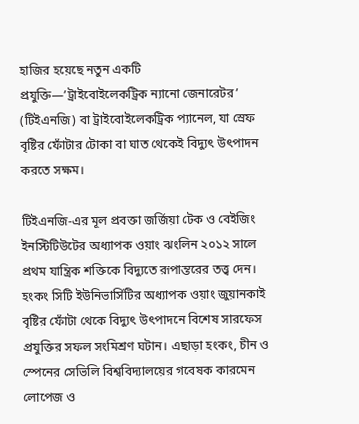হাজির হয়েছে নতুন একটি প্রযুক্তি—’ট্রাইবোইলেকট্রিক ন্যানো জেনারেটর’ (টিইএনজি) বা ট্রাইবোইলেকট্রিক প্যানেল, যা স্রেফ বৃষ্টির ফোঁটার টোকা বা ঘাত থেকেই বিদ্যুৎ উৎপাদন করতে সক্ষম।

টিইএনজি-এর মূল প্রবক্তা জর্জিয়া টেক ও বেইজিং ইনস্টিটিউটের অধ্যাপক ওয়াং ঝংলিন ২০১২ সালে প্রথম যান্ত্রিক শক্তিকে বিদ্যুতে রূপান্তরের তত্ত্ব দেন। হংকং সিটি ইউনিভার্সিটির অধ্যাপক ওয়াং জুয়ানকাই বৃষ্টির ফোঁটা থেকে বিদ্যুৎ উৎপাদনে বিশেষ সারফেস প্রযুক্তির সফল সংমিশ্রণ ঘটান। এছাড়া হংকং, চীন ও স্পেনের সেভিলি বিশ্ববিদ্যালয়ের গবেষক কারমেন লোপেজ ও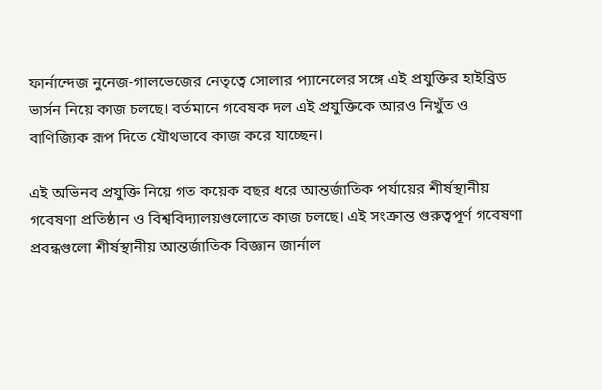ফার্নান্দেজ নুনেজ-গালভেজের নেতৃত্বে সোলার প্যানেলের সঙ্গে এই প্রযুক্তির হাইব্রিড ভার্সন নিয়ে কাজ চলছে। বর্তমানে গবেষক দল এই প্রযুক্তিকে আরও নিখুঁত ও বাণিজ্যিক রূপ দিতে যৌথভাবে কাজ করে যাচ্ছেন।

এই অভিনব প্রযুক্তি নিয়ে গত কয়েক বছর ধরে আন্তর্জাতিক পর্যায়ের শীর্ষস্থানীয় গবেষণা প্রতিষ্ঠান ও বিশ্ববিদ্যালয়গুলোতে কাজ চলছে। এই সংক্রান্ত গুরুত্বপূর্ণ গবেষণা প্রবন্ধগুলো শীর্ষস্থানীয় আন্তর্জাতিক বিজ্ঞান জার্নাল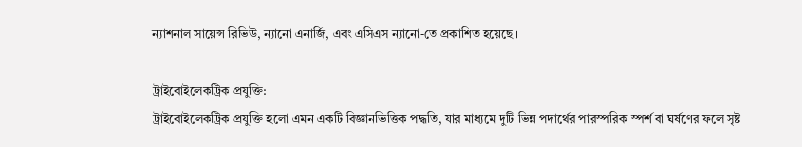ন্যাশনাল সায়েন্স রিভিউ, ন্যানো এনার্জি, এবং এসিএস ন্যানো-তে প্রকাশিত হয়েছে।

ট্রাইবোইলেকট্রিক প্রযুক্তি:
ট্রাইবোইলেকট্রিক প্রযুক্তি হলো এমন একটি বিজ্ঞানভিত্তিক পদ্ধতি, যার মাধ্যমে দুটি ভিন্ন পদার্থের পারস্পরিক স্পর্শ বা ঘর্ষণের ফলে সৃষ্ট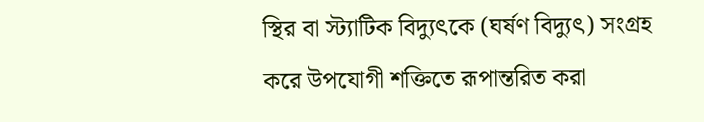স্থির বা স্ট্যাটিক বিদ্যুৎকে (ঘর্ষণ বিদ্যুৎ) সংগ্রহ করে উপযোগী শক্তিতে রূপান্তরিত করা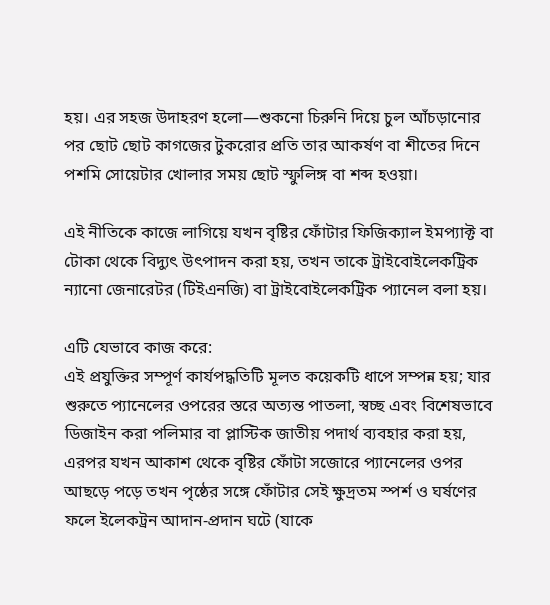হয়। এর সহজ উদাহরণ হলো—শুকনো চিরুনি দিয়ে চুল আঁচড়ানোর পর ছোট ছোট কাগজের টুকরোর প্রতি তার আকর্ষণ বা শীতের দিনে পশমি সোয়েটার খোলার সময় ছোট স্ফুলিঙ্গ বা শব্দ হওয়া।

এই নীতিকে কাজে লাগিয়ে যখন বৃষ্টির ফোঁটার ফিজিক্যাল ইমপ্যাক্ট বা টোকা থেকে বিদ্যুৎ উৎপাদন করা হয়, তখন তাকে ট্রাইবোইলেকট্রিক ন্যানো জেনারেটর (টিইএনজি) বা ট্রাইবোইলেকট্রিক প্যানেল বলা হয়।

এটি যেভাবে কাজ করে:
এই প্রযুক্তির সম্পূর্ণ কার্যপদ্ধতিটি মূলত কয়েকটি ধাপে সম্পন্ন হয়; যার শুরুতে প্যানেলের ওপরের স্তরে অত্যন্ত পাতলা, স্বচ্ছ এবং বিশেষভাবে ডিজাইন করা পলিমার বা প্লাস্টিক জাতীয় পদার্থ ব্যবহার করা হয়, এরপর যখন আকাশ থেকে বৃষ্টির ফোঁটা সজোরে প্যানেলের ওপর আছড়ে পড়ে তখন পৃষ্ঠের সঙ্গে ফোঁটার সেই ক্ষুদ্রতম স্পর্শ ও ঘর্ষণের ফলে ইলেকট্রন আদান-প্রদান ঘটে (যাকে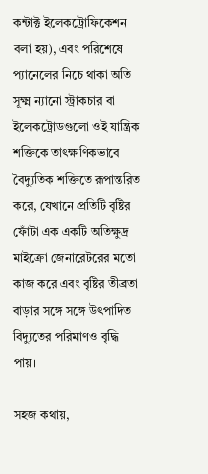কন্টাক্ট ইলেকট্রোফিকেশন বলা হয়), এবং পরিশেষে প্যানেলের নিচে থাকা অতি সূক্ষ্ম ন্যানো স্ট্রাকচার বা ইলেকট্রোডগুলো ওই যান্ত্রিক শক্তিকে তাৎক্ষণিকভাবে বৈদ্যুতিক শক্তিতে রূপান্তরিত করে, যেখানে প্রতিটি বৃষ্টির ফোঁটা এক একটি অতিক্ষুদ্র মাইক্রো জেনারেটরের মতো কাজ করে এবং বৃষ্টির তীব্রতা বাড়ার সঙ্গে সঙ্গে উৎপাদিত বিদ্যুতের পরিমাণও বৃদ্ধি পায়।

সহজ কথায়,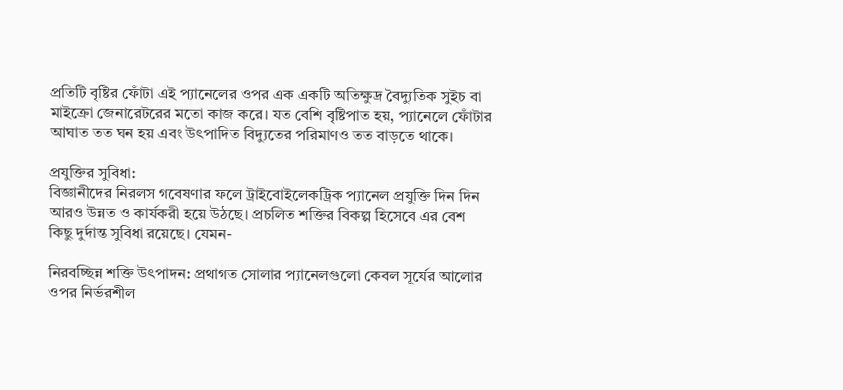প্রতিটি বৃষ্টির ফোঁটা এই প্যানেলের ওপর এক একটি অতিক্ষুদ্র বৈদ্যুতিক সুইচ বা মাইক্রো জেনারেটরের মতো কাজ করে। যত বেশি বৃষ্টিপাত হয়, প্যানেলে ফোঁটার আঘাত তত ঘন হয় এবং উৎপাদিত বিদ্যুতের পরিমাণও তত বাড়তে থাকে।

প্রযুক্তির সুবিধা:
বিজ্ঞানীদের নিরলস গবেষণার ফলে ট্রাইবোইলেকট্রিক প্যানেল প্রযুক্তি দিন দিন আরও উন্নত ও কার্যকরী হয়ে উঠছে। প্রচলিত শক্তির বিকল্প হিসেবে এর বেশ কিছু দুর্দান্ত সুবিধা রয়েছে। যেমন-

নিরবচ্ছিন্ন শক্তি উৎপাদন: প্রথাগত সোলার প্যানেলগুলো কেবল সূর্যের আলোর ওপর নির্ভরশীল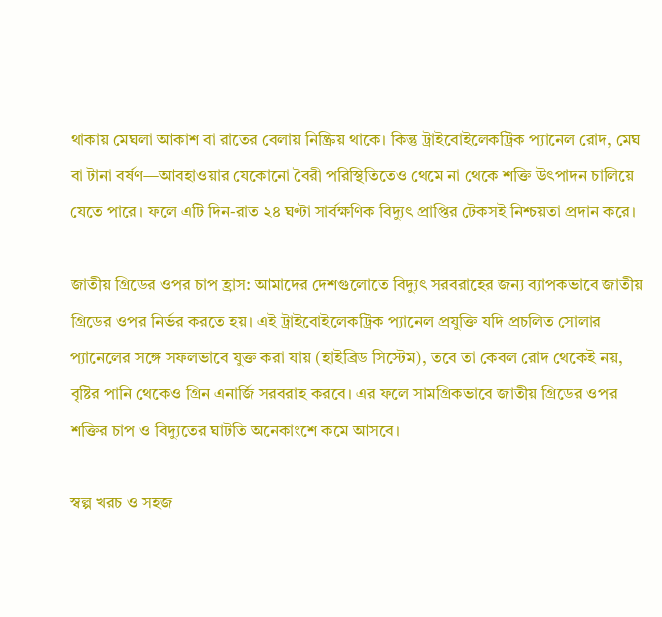থাকায় মেঘলা আকাশ বা রাতের বেলায় নিষ্ক্রিয় থাকে। কিন্তু ট্রাইবোইলেকট্রিক প্যানেল রোদ, মেঘ বা টানা বর্ষণ—আবহাওয়ার যেকোনো বৈরী পরিস্থিতিতেও থেমে না থেকে শক্তি উৎপাদন চালিয়ে যেতে পারে। ফলে এটি দিন-রাত ২৪ ঘণ্টা সার্বক্ষণিক বিদ্যুৎ প্রাপ্তির টেকসই নিশ্চয়তা প্রদান করে।

জাতীয় গ্রিডের ওপর চাপ হ্রাস: আমাদের দেশগুলোতে বিদ্যুৎ সরবরাহের জন্য ব্যাপকভাবে জাতীয় গ্রিডের ওপর নির্ভর করতে হয়। এই ট্রাইবোইলেকট্রিক প্যানেল প্রযুক্তি যদি প্রচলিত সোলার প্যানেলের সঙ্গে সফলভাবে যুক্ত করা যায় (হাইব্রিড সিস্টেম), তবে তা কেবল রোদ থেকেই নয়, বৃষ্টির পানি থেকেও গ্রিন এনার্জি সরবরাহ করবে। এর ফলে সামগ্রিকভাবে জাতীয় গ্রিডের ওপর শক্তির চাপ ও বিদ্যুতের ঘাটতি অনেকাংশে কমে আসবে।

স্বল্প খরচ ও সহজ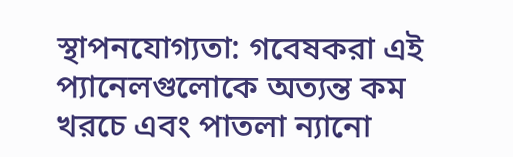স্থাপনযোগ্যতা: গবেষকরা এই প্যানেলগুলোকে অত্যন্ত কম খরচে এবং পাতলা ন্যানো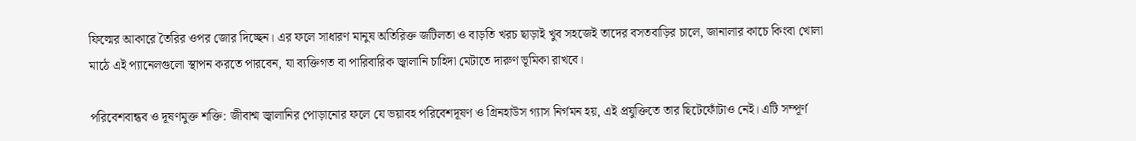ফিল্মের আকারে তৈরির ওপর জোর দিচ্ছেন। এর ফলে সাধারণ মানুষ অতিরিক্ত জটিলতা ও বাড়তি খরচ ছাড়াই খুব সহজেই তাদের বসতবাড়ির চালে, জানালার কাচে কিংবা খোলা মাঠে এই প্যানেলগুলো স্থাপন করতে পারবেন, যা ব্যক্তিগত বা পারিবারিক জ্বালানি চাহিদা মেটাতে দারুণ ভূমিকা রাখবে।

পরিবেশবান্ধব ও দূষণমুক্ত শক্তি: জীবাশ্ম জ্বালানির পোড়ানোর ফলে যে ভয়াবহ পরিবেশদূষণ ও গ্রিনহাউস গ্যাস নির্গমন হয়, এই প্রযুক্তিতে তার ছিটেফোঁটাও নেই। এটি সম্পূর্ণ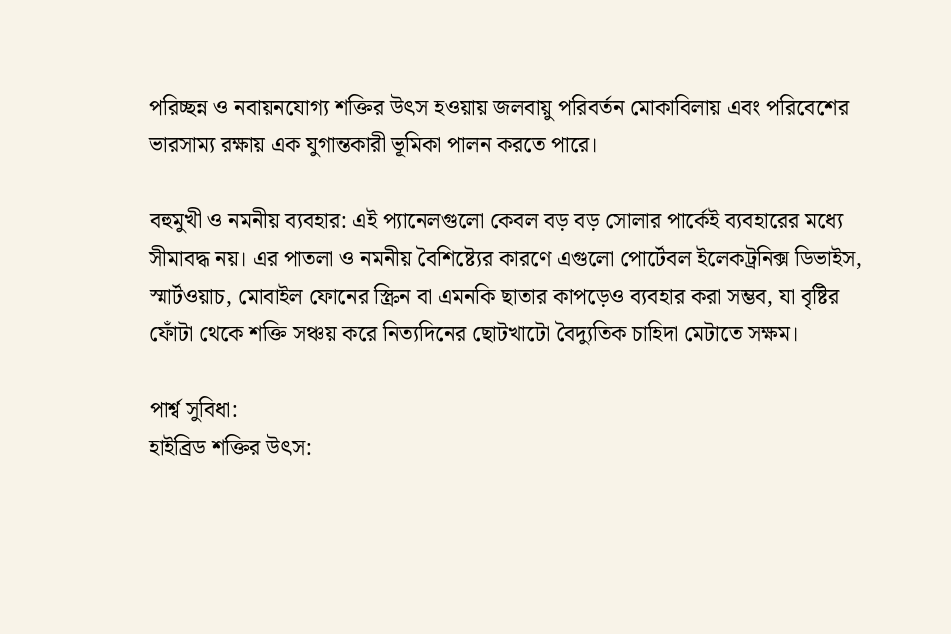পরিচ্ছন্ন ও নবায়নযোগ্য শক্তির উৎস হওয়ায় জলবায়ু পরিবর্তন মোকাবিলায় এবং পরিবেশের ভারসাম্য রক্ষায় এক যুগান্তকারী ভূমিকা পালন করতে পারে।

বহুমুখী ও নমনীয় ব্যবহার: এই প্যানেলগুলো কেবল বড় বড় সোলার পার্কেই ব্যবহারের মধ্যে সীমাবদ্ধ নয়। এর পাতলা ও নমনীয় বৈশিষ্ট্যের কারণে এগুলো পোর্টেবল ইলেকট্রনিক্স ডিভাইস, স্মার্টওয়াচ, মোবাইল ফোনের স্ক্রিন বা এমনকি ছাতার কাপড়েও ব্যবহার করা সম্ভব, যা বৃষ্টির ফোঁটা থেকে শক্তি সঞ্চয় করে নিত্যদিনের ছোটখাটো বৈদ্যুতিক চাহিদা মেটাতে সক্ষম।

পার্শ্ব সুবিধা:
হাইব্রিড শক্তির উৎস: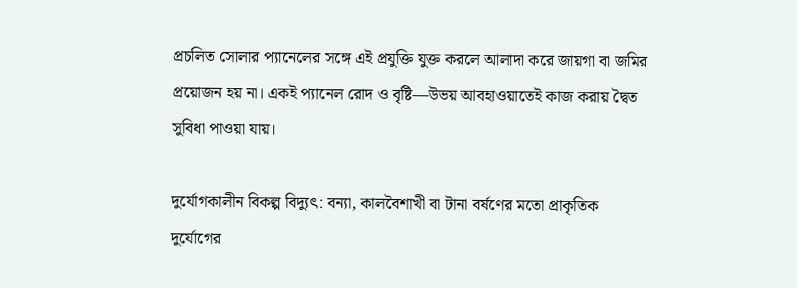প্রচলিত সোলার প্যানেলের সঙ্গে এই প্রযুক্তি যুক্ত করলে আলাদা করে জায়গা বা জমির প্রয়োজন হয় না। একই প্যানেল রোদ ও বৃষ্টি—উভয় আবহাওয়াতেই কাজ করায় দ্বৈত সুবিধা পাওয়া যায়।

দুর্যোগকালীন বিকল্প বিদ্যুৎ: বন্যা, কালবৈশাখী বা টানা বর্ষণের মতো প্রাকৃতিক দুর্যোগের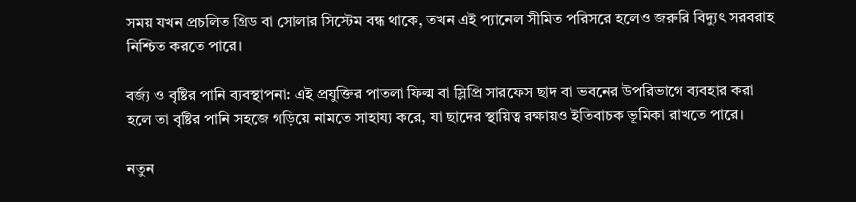সময় যখন প্রচলিত গ্রিড বা সোলার সিস্টেম বন্ধ থাকে, তখন এই প্যানেল সীমিত পরিসরে হলেও জরুরি বিদ্যুৎ সরবরাহ নিশ্চিত করতে পারে।

বর্জ্য ও বৃষ্টির পানি ব্যবস্থাপনা: এই প্রযুক্তির পাতলা ফিল্ম বা স্লিপ্রি সারফেস ছাদ বা ভবনের উপরিভাগে ব্যবহার করা হলে তা বৃষ্টির পানি সহজে গড়িয়ে নামতে সাহায্য করে, যা ছাদের স্থায়িত্ব রক্ষায়ও ইতিবাচক ভূমিকা রাখতে পারে।

নতুন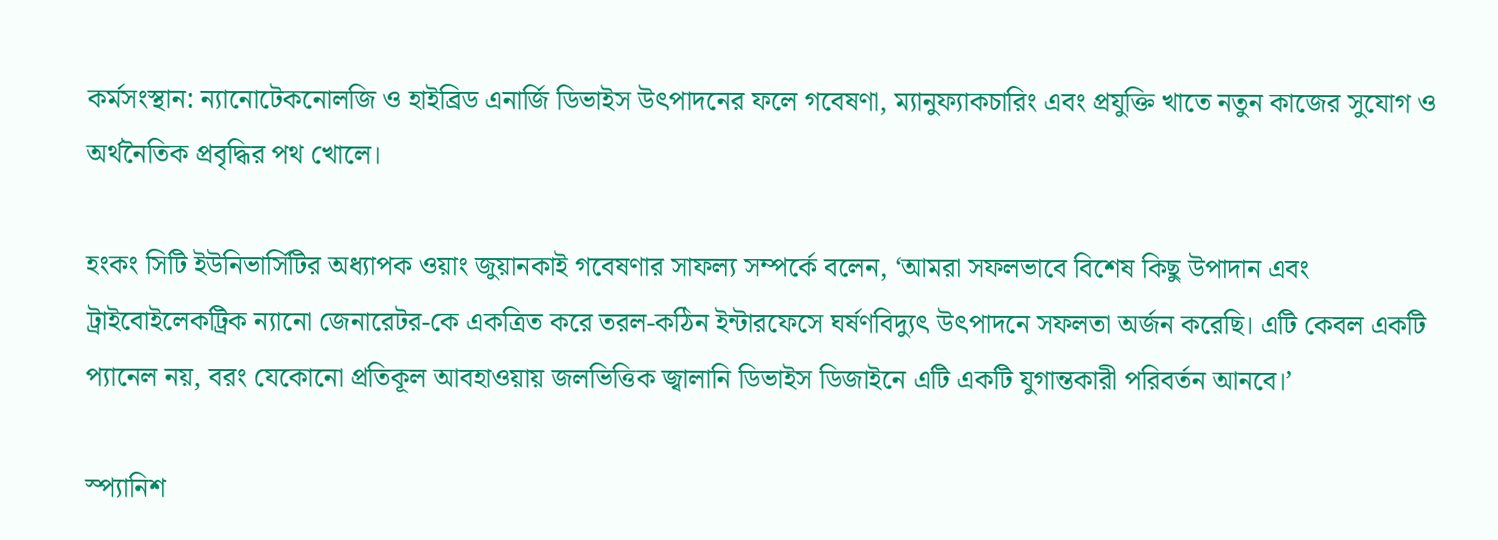কর্মসংস্থান: ন্যানোটেকনোলজি ও হাইব্রিড এনার্জি ডিভাইস উৎপাদনের ফলে গবেষণা, ম্যানুফ্যাকচারিং এবং প্রযুক্তি খাতে নতুন কাজের সুযোগ ও অর্থনৈতিক প্রবৃদ্ধির পথ খোলে।

হংকং সিটি ইউনিভার্সিটির অধ্যাপক ওয়াং জুয়ানকাই গবেষণার সাফল্য সম্পর্কে বলেন, ‘আমরা সফলভাবে বিশেষ কিছু উপাদান এবং ট্রাইবোইলেকট্রিক ন্যানো জেনারেটর-কে একত্রিত করে তরল-কঠিন ইন্টারফেসে ঘর্ষণবিদ্যুৎ উৎপাদনে সফলতা অর্জন করেছি। এটি কেবল একটি প্যানেল নয়, বরং যেকোনো প্রতিকূল আবহাওয়ায় জলভিত্তিক জ্বালানি ডিভাইস ডিজাইনে এটি একটি যুগান্তকারী পরিবর্তন আনবে।’

স্প্যানিশ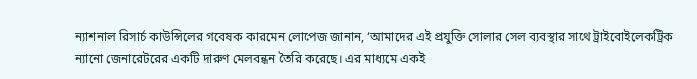ন্যাশনাল রিসার্চ কাউন্সিলের গবেষক কারমেন লোপেজ জানান, ‘আমাদের এই প্রযুক্তি সোলার সেল ব্যবস্থার সাথে ট্রাইবোইলেকট্রিক ন্যানো জেনারেটরের একটি দারুণ মেলবন্ধন তৈরি করেছে। এর মাধ্যমে একই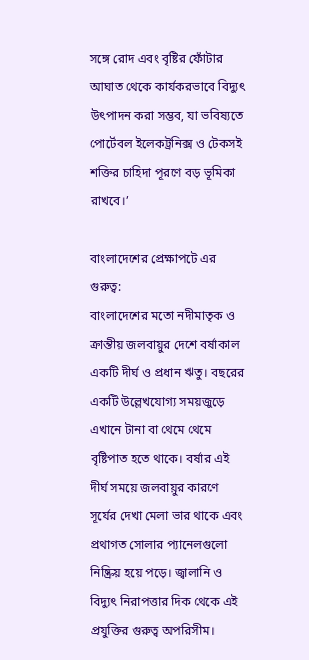সঙ্গে রোদ এবং বৃষ্টির ফোঁটার আঘাত থেকে কার্যকরভাবে বিদ্যুৎ উৎপাদন করা সম্ভব, যা ভবিষ্যতে পোর্টেবল ইলেকট্রনিক্স ও টেকসই শক্তির চাহিদা পূরণে বড় ভূমিকা রাখবে।’

বাংলাদেশের প্রেক্ষাপটে এর গুরুত্ব:
বাংলাদেশের মতো নদীমাতৃক ও ক্রান্তীয় জলবায়ুর দেশে বর্ষাকাল একটি দীর্ঘ ও প্রধান ঋতু। বছরের একটি উল্লেখযোগ্য সময়জুড়ে এখানে টানা বা থেমে থেমে বৃষ্টিপাত হতে থাকে। বর্ষার এই দীর্ঘ সময়ে জলবায়ুর কারণে সূর্যের দেখা মেলা ভার থাকে এবং প্রথাগত সোলার প্যানেলগুলো নিষ্ক্রিয় হয়ে পড়ে। জ্বালানি ও বিদ্যুৎ নিরাপত্তার দিক থেকে এই প্রযুক্তির গুরুত্ব অপরিসীম।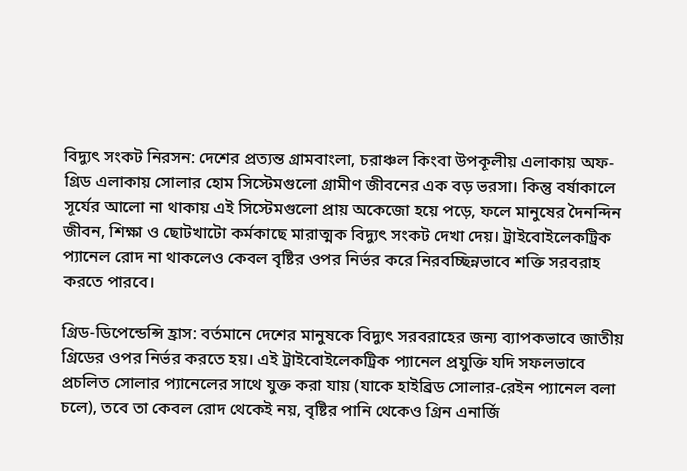বিদ্যুৎ সংকট নিরসন: দেশের প্রত্যন্ত গ্রামবাংলা, চরাঞ্চল কিংবা উপকূলীয় এলাকায় অফ-গ্রিড এলাকায় সোলার হোম সিস্টেমগুলো গ্রামীণ জীবনের এক বড় ভরসা। কিন্তু বর্ষাকালে সূর্যের আলো না থাকায় এই সিস্টেমগুলো প্রায় অকেজো হয়ে পড়ে, ফলে মানুষের দৈনন্দিন জীবন, শিক্ষা ও ছোটখাটো কর্মকাছে মারাত্মক বিদ্যুৎ সংকট দেখা দেয়। ট্রাইবোইলেকট্রিক প্যানেল রোদ না থাকলেও কেবল বৃষ্টির ওপর নির্ভর করে নিরবচ্ছিন্নভাবে শক্তি সরবরাহ করতে পারবে।

গ্রিড-ডিপেন্ডেন্সি হ্রাস: বর্তমানে দেশের মানুষকে বিদ্যুৎ সরবরাহের জন্য ব্যাপকভাবে জাতীয় গ্রিডের ওপর নির্ভর করতে হয়। এই ট্রাইবোইলেকট্রিক প্যানেল প্রযুক্তি যদি সফলভাবে প্রচলিত সোলার প্যানেলের সাথে যুক্ত করা যায় (যাকে হাইব্রিড সোলার-রেইন প্যানেল বলা চলে), তবে তা কেবল রোদ থেকেই নয়, বৃষ্টির পানি থেকেও গ্রিন এনার্জি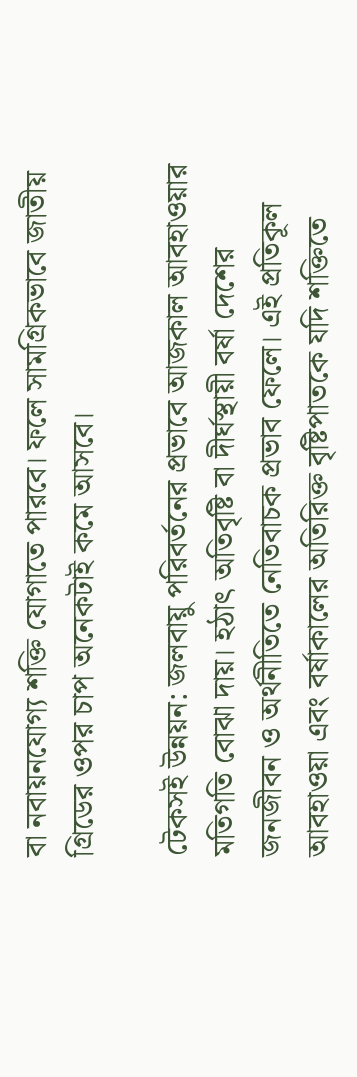বা নবায়নযোগ্য শক্তি যোগাতে পারবে। ফলে সামগ্রিকভাবে জাতীয় গ্রিডের ওপর চাপ অনেকটাই কমে আসবে।

টেকসই উন্নয়ন: জলবায়ু পরিবর্তনের প্রভাবে আজকাল আবহাওয়ার মতিগতি বোঝা দায়। হঠাৎ অতিবৃষ্টি বা দীর্ঘস্থায়ী বর্ষা দেশের জনজীবন ও অর্থনীতিতে নেতিবাচক প্রভাব ফেলে। এই প্রতিকূল আবহাওয়া এবং বর্ষাকালের অতিরিক্ত বৃষ্টিপাতকে যদি শক্তিতে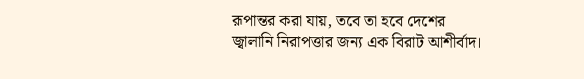রূপান্তর করা যায়, তবে তা হবে দেশের জ্বালানি নিরাপত্তার জন্য এক বিরাট আশীর্বাদ।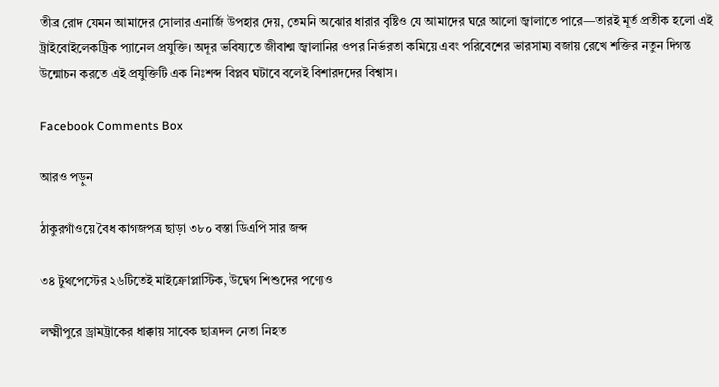তীব্র রোদ যেমন আমাদের সোলার এনার্জি উপহার দেয়, তেমনি অঝোর ধারার বৃষ্টিও যে আমাদের ঘরে আলো জ্বালাতে পারে—তারই মূর্ত প্রতীক হলো এই ট্রাইবোইলেকট্রিক প্যানেল প্রযুক্তি। অদূর ভবিষ্যতে জীবাশ্ম জ্বালানির ওপর নির্ভরতা কমিয়ে এবং পরিবেশের ভারসাম্য বজায় রেখে শক্তির নতুন দিগন্ত উন্মোচন করতে এই প্রযুক্তিটি এক নিঃশব্দ বিপ্লব ঘটাবে বলেই বিশারদদের বিশ্বাস।

Facebook Comments Box

আরও পড়ুন

ঠাকুরগাঁওয়ে বৈধ কাগজপত্র ছাড়া ৩৮০ বস্তা ডিএপি সার জব্দ

৩৪ টুথপেস্টের ২৬টিতেই মাইক্রোপ্লাস্টিক, উদ্বেগ শিশুদের পণ্যেও

লক্ষ্মীপুরে ড্রামট্রাকের ধাক্কায় সাবেক ছাত্রদল নেতা নিহত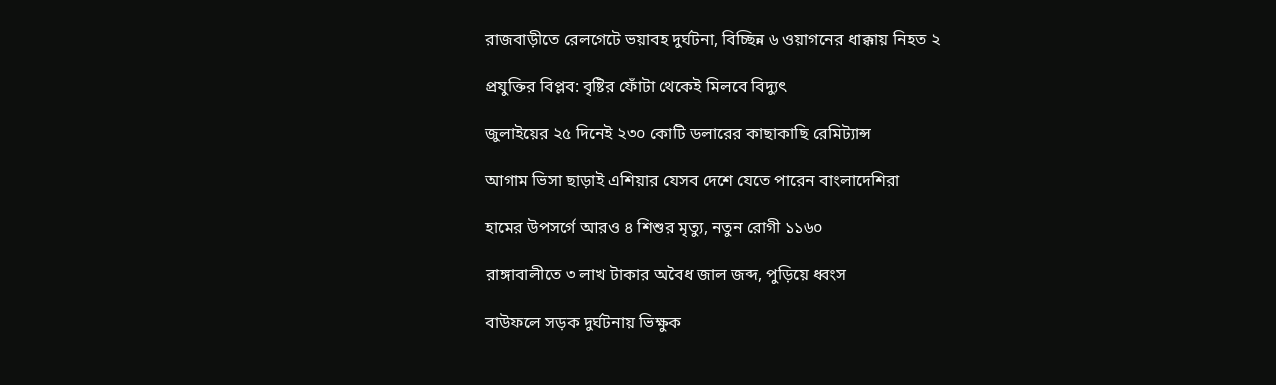রাজবাড়ীতে রেলগেটে ভয়াবহ দুর্ঘটনা, বিচ্ছিন্ন ৬ ওয়াগনের ধাক্কায় নিহত ২

প্রযুক্তির বিপ্লব: বৃষ্টির ফোঁটা থেকেই মিলবে বিদ্যুৎ

জুলাইয়ের ২৫ দিনেই ২৩০ কোটি ডলারের কাছাকাছি রেমিট্যান্স

আগাম ভিসা ছাড়াই এশিয়ার যেসব দেশে যেতে পারেন বাংলাদেশিরা

হামের উপসর্গে আরও ৪ শিশুর মৃত্যু, নতুন রোগী ১১৬০

রাঙ্গাবালীতে ৩ লাখ টাকার অবৈধ জাল জব্দ, পুড়িয়ে ধ্বংস

বাউফলে সড়ক দুর্ঘটনায় ভিক্ষুক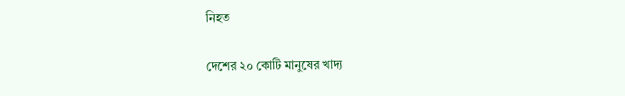নিহত

দেশের ২০ কোটি মানুষের খাদ্য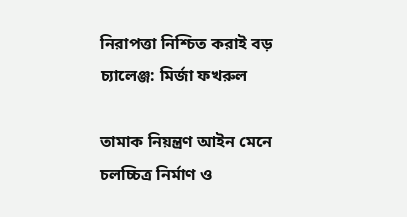নিরাপত্তা নিশ্চিত করাই বড় চ্যালেঞ্জ: মির্জা ফখরুল

তামাক নিয়ন্ত্রণ আইন মেনে চলচ্চিত্র নির্মাণ ও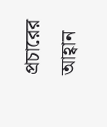প্রচারের আহ্বান